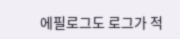에필로그도 로그가 적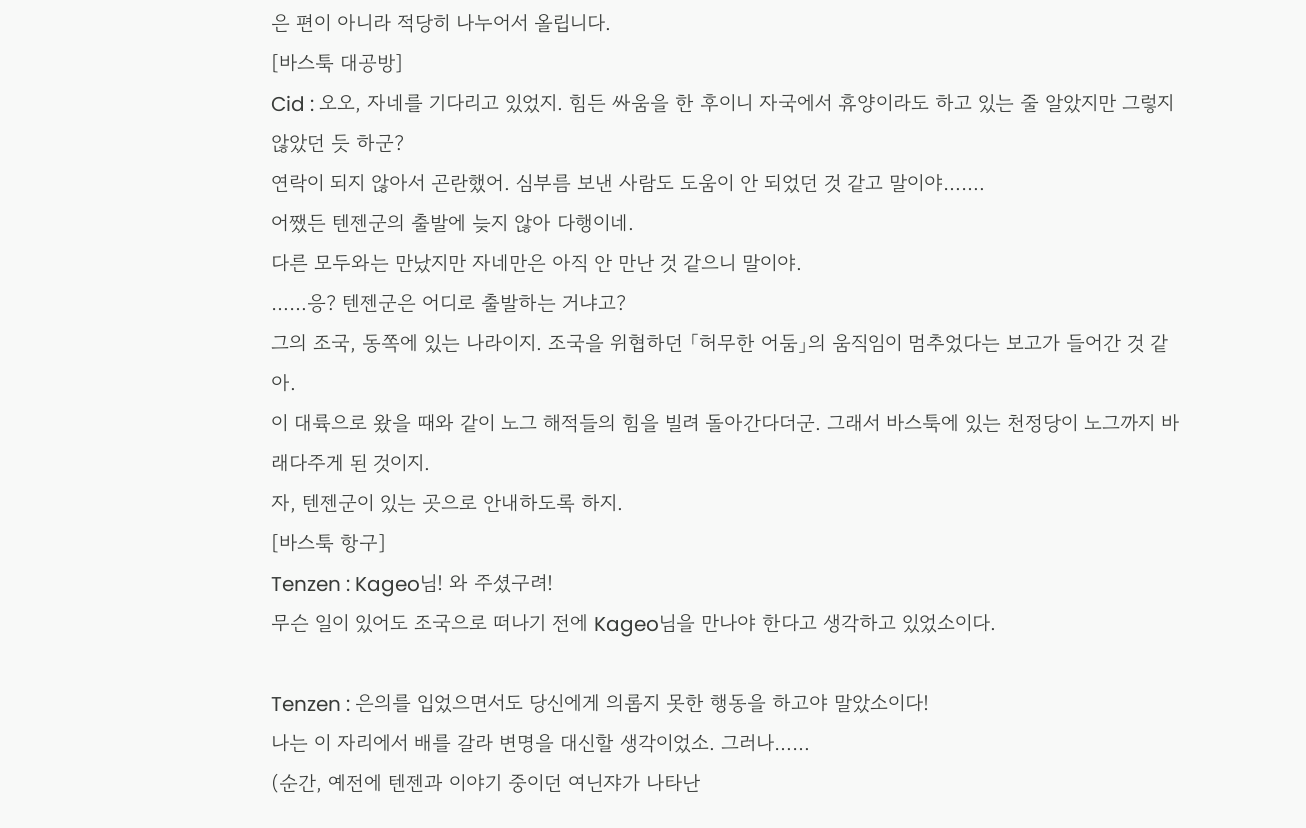은 편이 아니라 적당히 나누어서 올립니다.
[바스툭 대공방]
Cid : 오오, 자네를 기다리고 있었지. 힘든 싸움을 한 후이니 자국에서 휴양이라도 하고 있는 줄 알았지만 그렇지 않았던 듯 하군?
연락이 되지 않아서 곤란했어. 심부름 보낸 사람도 도움이 안 되었던 것 같고 말이야…….
어쨌든 텐젠군의 출발에 늦지 않아 다행이네.
다른 모두와는 만났지만 자네만은 아직 안 만난 것 같으니 말이야.
……응? 텐젠군은 어디로 출발하는 거냐고?
그의 조국, 동쪽에 있는 나라이지. 조국을 위협하던 「허무한 어둠」의 움직임이 멈추었다는 보고가 들어간 것 같아.
이 대륙으로 왔을 때와 같이 노그 해적들의 힘을 빌려 돌아간다더군. 그래서 바스툭에 있는 천정당이 노그까지 바래다주게 된 것이지.
자, 텐젠군이 있는 곳으로 안내하도록 하지.
[바스툭 항구]
Tenzen : Kageo님! 와 주셨구려!
무슨 일이 있어도 조국으로 떠나기 전에 Kageo님을 만나야 한다고 생각하고 있었소이다.

Tenzen : 은의를 입었으면서도 당신에게 의롭지 못한 행동을 하고야 말았소이다!
나는 이 자리에서 배를 갈라 변명을 대신할 생각이었소. 그러나……
(순간, 예전에 텐젠과 이야기 중이던 여닌쟈가 나타난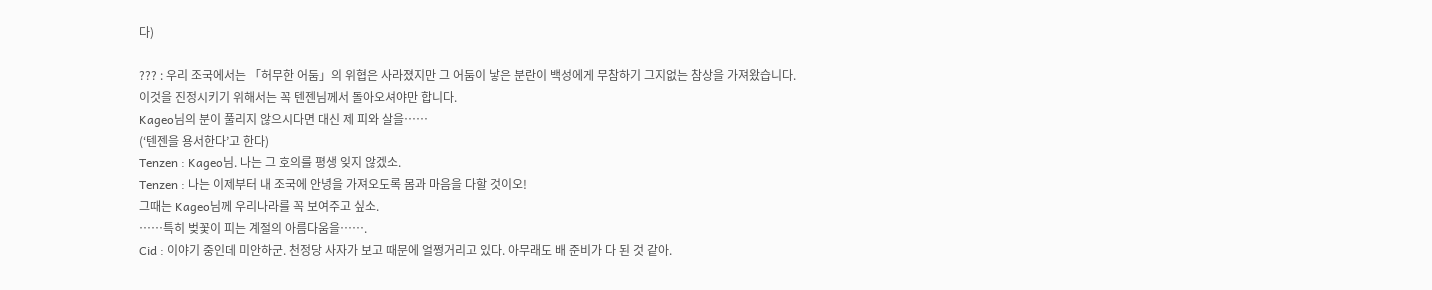다)

??? : 우리 조국에서는 「허무한 어둠」의 위협은 사라졌지만 그 어둠이 낳은 분란이 백성에게 무참하기 그지없는 참상을 가져왔습니다.
이것을 진정시키기 위해서는 꼭 텐젠님께서 돌아오셔야만 합니다.
Kageo님의 분이 풀리지 않으시다면 대신 제 피와 살을……
(‘텐젠을 용서한다’고 한다)
Tenzen : Kageo님. 나는 그 호의를 평생 잊지 않겠소.
Tenzen : 나는 이제부터 내 조국에 안녕을 가져오도록 몸과 마음을 다할 것이오!
그때는 Kageo님께 우리나라를 꼭 보여주고 싶소.
……특히 벚꽃이 피는 계절의 아름다움을…….
Cid : 이야기 중인데 미안하군. 천정당 사자가 보고 때문에 얼쩡거리고 있다. 아무래도 배 준비가 다 된 것 같아.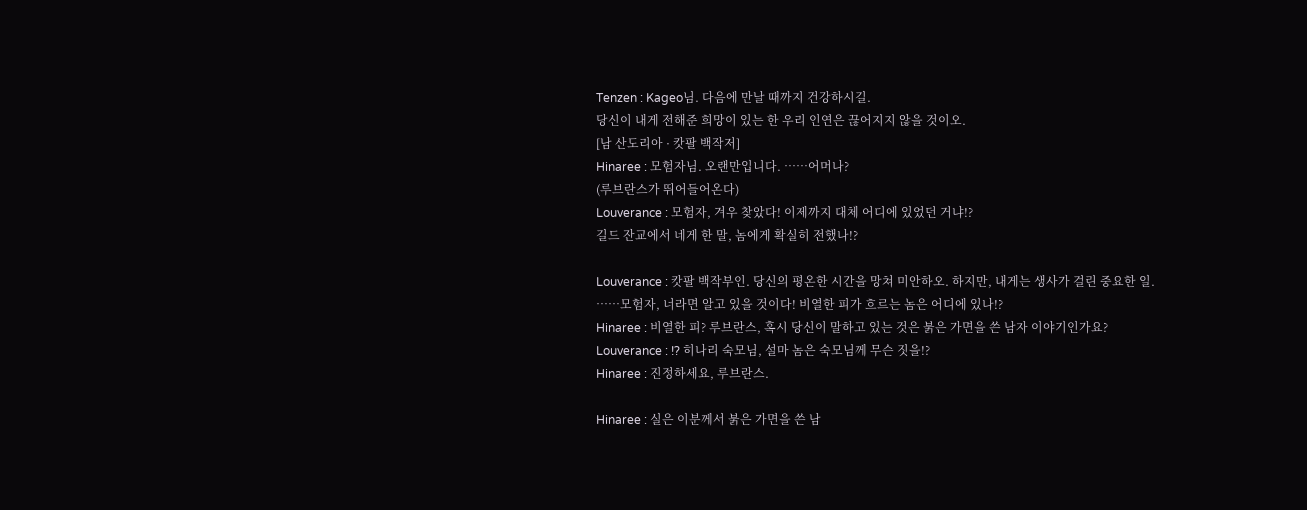Tenzen : Kageo님. 다음에 만날 때까지 건강하시길.
당신이 내게 전해준 희망이 있는 한 우리 인연은 끊어지지 않을 것이오.
[남 산도리아 · 캇팔 백작저]
Hinaree : 모험자님. 오랜만입니다. ……어머나?
(루브란스가 뛰어들어온다)
Louverance : 모험자, 겨우 찾았다! 이제까지 대체 어디에 있었던 거냐!?
길드 잔교에서 네게 한 말, 놈에게 확실히 전했나!?

Louverance : 캇팔 백작부인. 당신의 평온한 시간을 망쳐 미안하오. 하지만, 내게는 생사가 걸린 중요한 일.
……모험자, 너라면 알고 있을 것이다! 비열한 피가 흐르는 놈은 어디에 있나!?
Hinaree : 비열한 피? 루브란스, 혹시 당신이 말하고 있는 것은 붉은 가면을 쓴 남자 이야기인가요?
Louverance : !? 히나리 숙모님, 설마 놈은 숙모님께 무슨 짓을!?
Hinaree : 진정하세요, 루브란스.

Hinaree : 실은 이분께서 붉은 가면을 쓴 남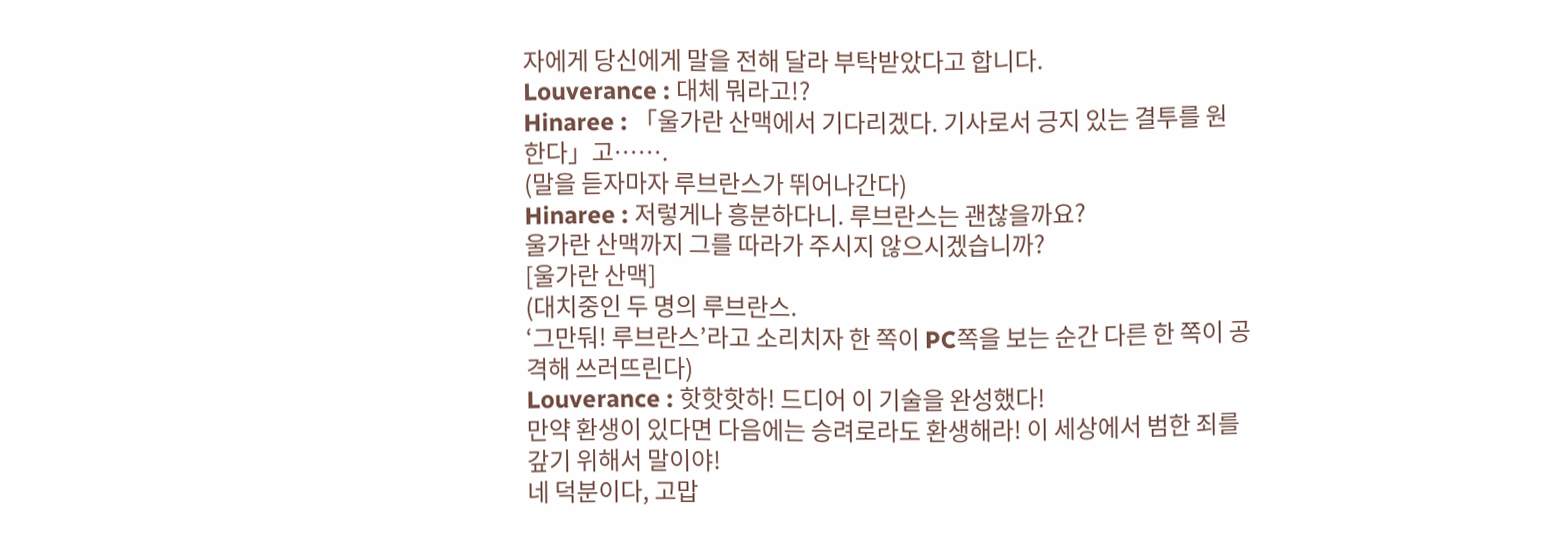자에게 당신에게 말을 전해 달라 부탁받았다고 합니다.
Louverance : 대체 뭐라고!?
Hinaree : 「울가란 산맥에서 기다리겠다. 기사로서 긍지 있는 결투를 원한다」고…….
(말을 듣자마자 루브란스가 뛰어나간다)
Hinaree : 저렇게나 흥분하다니. 루브란스는 괜찮을까요?
울가란 산맥까지 그를 따라가 주시지 않으시겠습니까?
[울가란 산맥]
(대치중인 두 명의 루브란스.
‘그만둬! 루브란스’라고 소리치자 한 쪽이 PC쪽을 보는 순간 다른 한 쪽이 공격해 쓰러뜨린다)
Louverance : 핫핫핫하! 드디어 이 기술을 완성했다!
만약 환생이 있다면 다음에는 승려로라도 환생해라! 이 세상에서 범한 죄를 갚기 위해서 말이야!
네 덕분이다, 고맙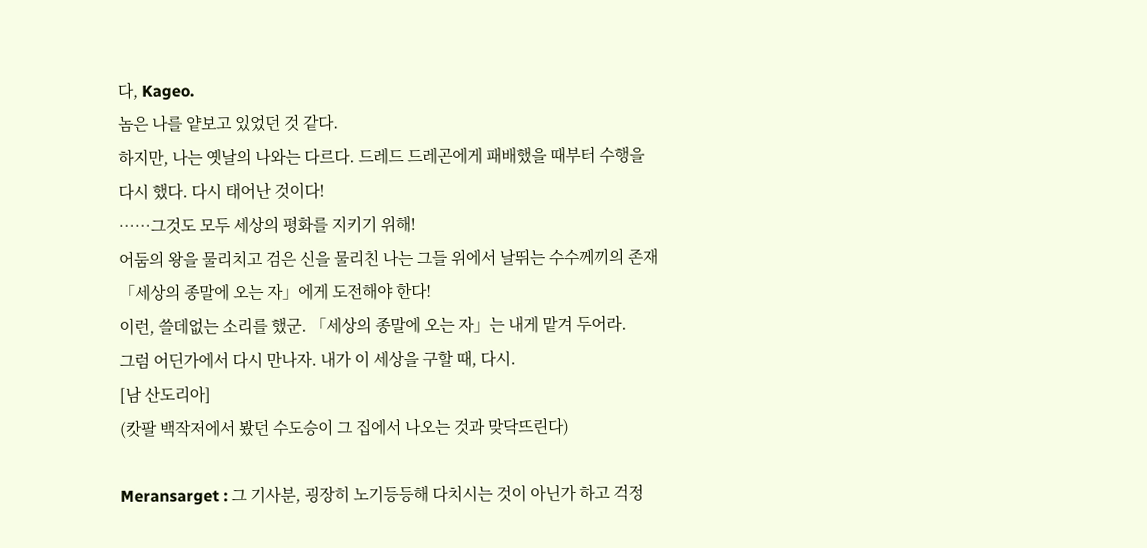다, Kageo.
놈은 나를 얕보고 있었던 것 같다.
하지만, 나는 옛날의 나와는 다르다. 드레드 드레곤에게 패배했을 때부터 수행을 다시 했다. 다시 태어난 것이다!
……그것도 모두 세상의 평화를 지키기 위해!
어둠의 왕을 물리치고 검은 신을 물리친 나는 그들 위에서 날뛰는 수수께끼의 존재 「세상의 종말에 오는 자」에게 도전해야 한다!
이런, 쓸데없는 소리를 했군. 「세상의 종말에 오는 자」는 내게 맡겨 두어라.
그럼 어딘가에서 다시 만나자. 내가 이 세상을 구할 때, 다시.
[남 산도리아]
(캇팔 백작저에서 봤던 수도승이 그 집에서 나오는 것과 맞닥뜨린다)

Meransarget : 그 기사분, 굉장히 노기등등해 다치시는 것이 아닌가 하고 걱정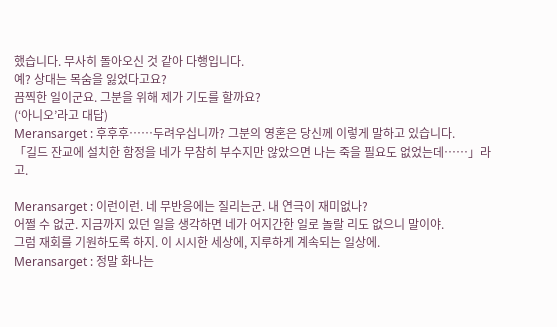했습니다. 무사히 돌아오신 것 같아 다행입니다.
예? 상대는 목숨을 잃었다고요?
끔찍한 일이군요. 그분을 위해 제가 기도를 할까요?
(‘아니오’라고 대답)
Meransarget : 후후후……두려우십니까? 그분의 영혼은 당신께 이렇게 말하고 있습니다.
「길드 잔교에 설치한 함정을 네가 무참히 부수지만 않았으면 나는 죽을 필요도 없었는데……」라고.

Meransarget : 이런이런. 네 무반응에는 질리는군. 내 연극이 재미없나?
어쩔 수 없군. 지금까지 있던 일을 생각하면 네가 어지간한 일로 놀랄 리도 없으니 말이야.
그럼 재회를 기원하도록 하지. 이 시시한 세상에, 지루하게 계속되는 일상에.
Meransarget : 정말 화나는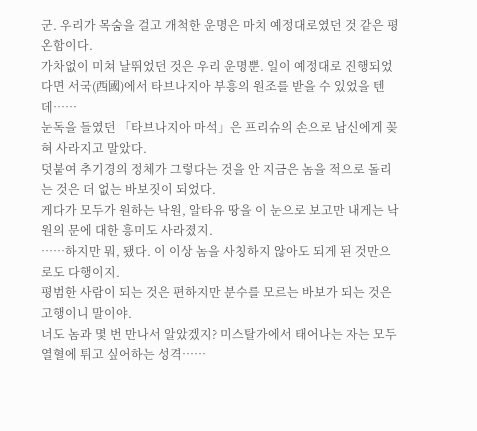군. 우리가 목숨을 걸고 개척한 운명은 마치 예정대로였던 것 같은 평온함이다.
가차없이 미쳐 날뛰었던 것은 우리 운명뿐. 일이 예정대로 진행되었다면 서국(西國)에서 타브나지아 부흥의 원조를 받을 수 있었을 텐데……
눈독을 들였던 「타브나지아 마석」은 프리슈의 손으로 남신에게 꽂혀 사라지고 말았다.
덧붙여 추기경의 정체가 그렇다는 것을 안 지금은 놈을 적으로 돌리는 것은 더 없는 바보짓이 되었다.
게다가 모두가 원하는 낙원, 알타유 땅을 이 눈으로 보고만 내게는 낙원의 문에 대한 흥미도 사라졌지.
……하지만 뭐, 됐다. 이 이상 놈을 사칭하지 않아도 되게 된 것만으로도 다행이지.
평범한 사람이 되는 것은 편하지만 분수를 모르는 바보가 되는 것은 고행이니 말이야.
너도 놈과 몇 번 만나서 알았겠지? 미스탈가에서 태어나는 자는 모두 열혈에 튀고 싶어하는 성격……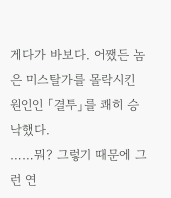게다가 바보다. 어쨌든 놈은 미스탈가를 몰락시킨 원인인 「결투」를 쾌히 승낙했다.
……뭐? 그렇기 때문에 그런 연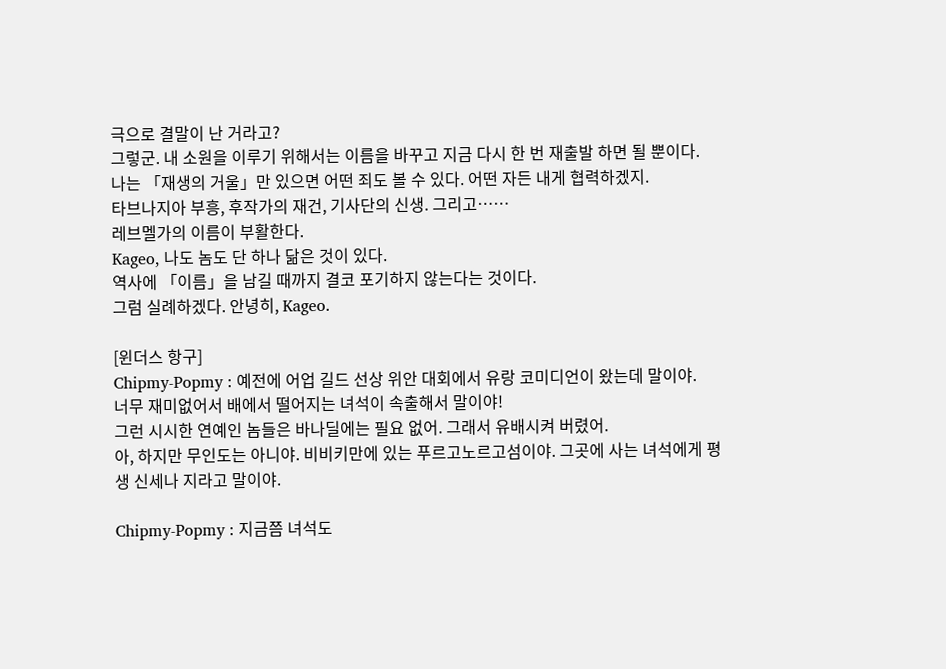극으로 결말이 난 거라고?
그렇군. 내 소원을 이루기 위해서는 이름을 바꾸고 지금 다시 한 번 재출발 하면 될 뿐이다.
나는 「재생의 거울」만 있으면 어떤 죄도 볼 수 있다. 어떤 자든 내게 협력하겠지.
타브나지아 부흥, 후작가의 재건, 기사단의 신생. 그리고……
레브멜가의 이름이 부활한다.
Kageo, 나도 놈도 단 하나 닮은 것이 있다.
역사에 「이름」을 남길 때까지 결코 포기하지 않는다는 것이다.
그럼 실례하겠다. 안녕히, Kageo.

[윈더스 항구]
Chipmy-Popmy : 예전에 어업 길드 선상 위안 대회에서 유랑 코미디언이 왔는데 말이야.
너무 재미없어서 배에서 떨어지는 녀석이 속출해서 말이야!
그런 시시한 연예인 놈들은 바나딜에는 필요 없어. 그래서 유배시켜 버렸어.
아, 하지만 무인도는 아니야. 비비키만에 있는 푸르고노르고섬이야. 그곳에 사는 녀석에게 평생 신세나 지라고 말이야.

Chipmy-Popmy : 지금쯤 녀석도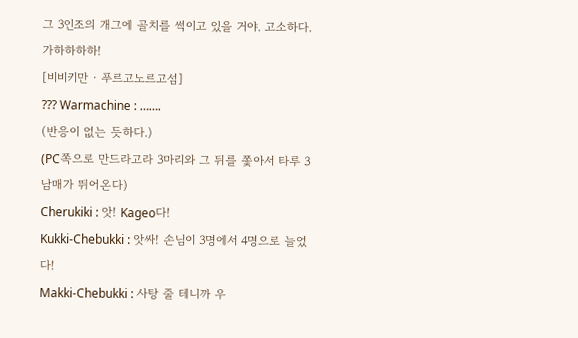그 3인조의 개그에 골치를 썩이고 있을 거야. 고소하다. 가하하하하!
[비비키만 · 푸르고노르고섬]
??? Warmachine : …….
(반응이 없는 듯하다.)
(PC쪽으로 만드라고라 3마리와 그 뒤를 쫓아서 타루 3남매가 뛰어온다)
Cherukiki : 앗! Kageo다!
Kukki-Chebukki : 앗싸! 손님이 3명에서 4명으로 늘었다!
Makki-Chebukki : 사탕 줄 테니까 우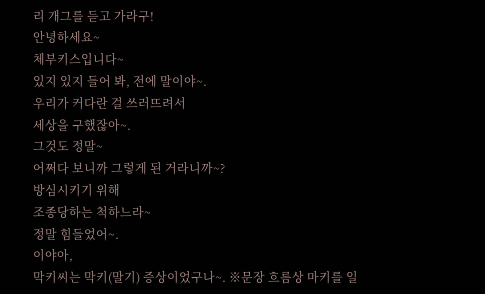리 개그를 듣고 가라구!
안녕하세요~
체부키스입니다~
있지 있지 들어 봐, 전에 말이야~.
우리가 커다란 걸 쓰러뜨려서
세상을 구했잖아~.
그것도 정말~
어쩌다 보니까 그렇게 된 거라니까~?
방심시키기 위해
조종당하는 척하느라~
정말 힘들었어~.
이야아,
막키씨는 막키(말기) 증상이었구나~. ※문장 흐름상 마키를 일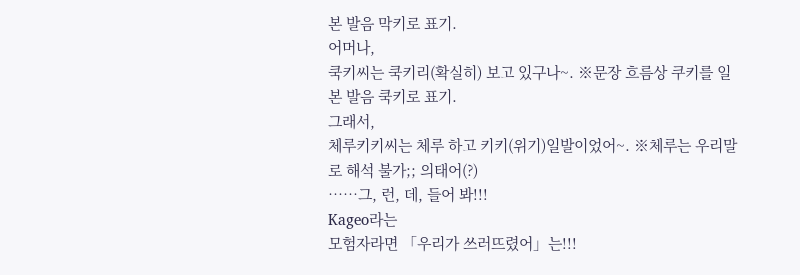본 발음 막키로 표기.
어머나,
쿡키씨는 쿡키리(확실히) 보고 있구나~. ※문장 흐름상 쿠키를 일본 발음 쿡키로 표기.
그래서,
체루키키씨는 체루 하고 키키(위기)일발이었어~. ※체루는 우리말로 해석 불가;; 의태어(?)
……그, 런, 데, 들어 봐!!!
Kageo라는
모험자라면 「우리가 쓰러뜨렸어」는!!!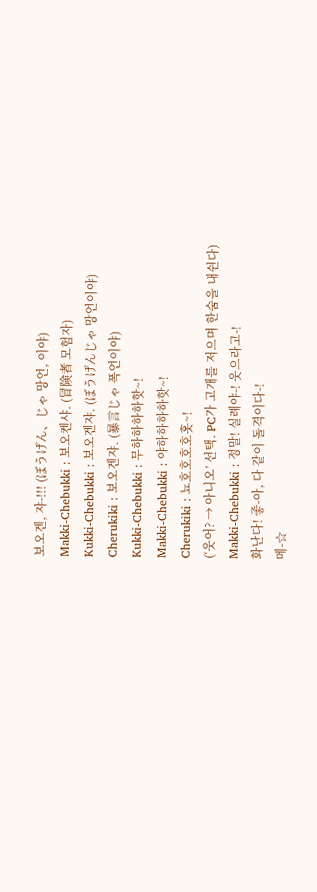보오겐, 쟈-!!! (ぼうげん、じゃ 망언, 이야)
Makki-Chebukki : 보오켄샤. (冒険者 모험자)
Kukki-Chebukki : 보오겐쟈. (ぼうげんじゃ 망언이야)
Cherukiki : 보오겐쟈. (暴言じゃ 폭언이야)
Kukki-Chebukki : 무하하하하핫~!
Makki-Chebukki : 야하하하하핫~!
Cherukiki : 뇨호호호호홋~!
(‘웃어? → 아니오’ 선택. PC가 고개를 저으며 한숨을 내쉰다)
Makki-Chebukki : 정말! 실례야-! 웃으라고-!
화난다! 좋-아, 다 같이 돌격이다-!
메-☆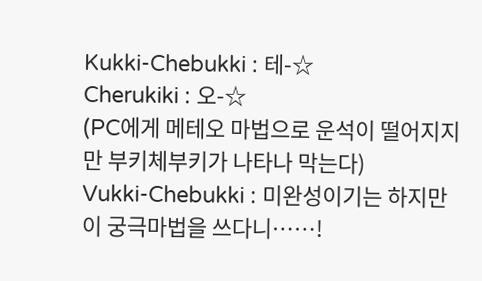Kukki-Chebukki : 테-☆
Cherukiki : 오-☆
(PC에게 메테오 마법으로 운석이 떨어지지만 부키체부키가 나타나 막는다)
Vukki-Chebukki : 미완성이기는 하지만 이 궁극마법을 쓰다니……!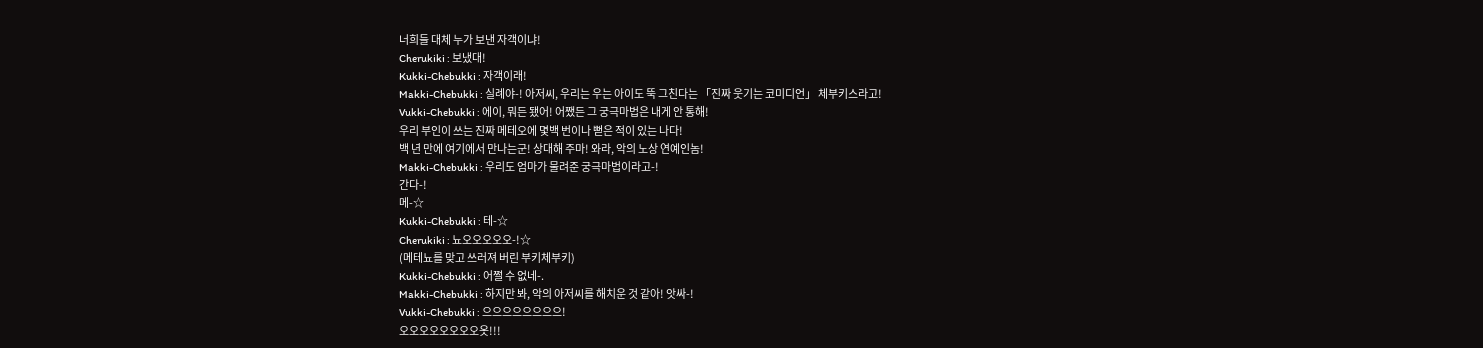너희들 대체 누가 보낸 자객이냐!
Cherukiki : 보냈대!
Kukki-Chebukki : 자객이래!
Makki-Chebukki : 실례야-! 아저씨, 우리는 우는 아이도 뚝 그친다는 「진짜 웃기는 코미디언」 체부키스라고!
Vukki-Chebukki : 에이, 뭐든 됐어! 어쨌든 그 궁극마법은 내게 안 통해!
우리 부인이 쓰는 진짜 메테오에 몇백 번이나 뻗은 적이 있는 나다!
백 년 만에 여기에서 만나는군! 상대해 주마! 와라, 악의 노상 연예인놈!
Makki-Chebukki : 우리도 엄마가 물려준 궁극마법이라고-!
간다-!
메-☆
Kukki-Chebukki : 테-☆
Cherukiki : 뇨오오오오오-!☆
(메테뇨를 맞고 쓰러져 버린 부키체부키)
Kukki-Chebukki : 어쩔 수 없네-.
Makki-Chebukki : 하지만 봐, 악의 아저씨를 해치운 것 같아! 앗싸-!
Vukki-Chebukki : 으으으으으으으으!
오오오오오오오오옷!!!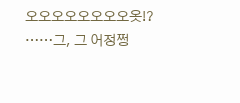오오오오오오오오옷!?
……그, 그 어정쩡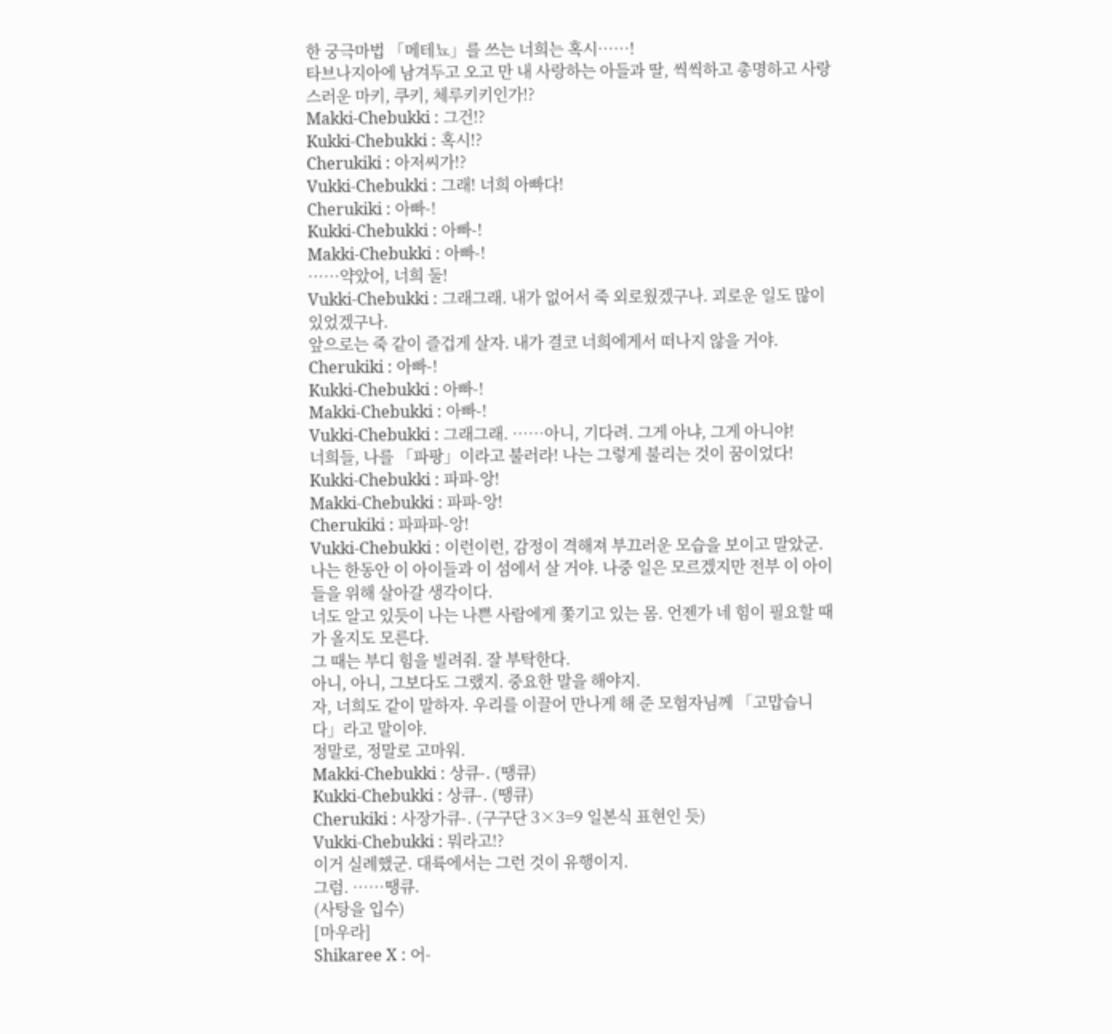한 궁극마법 「메테뇨」를 쓰는 너희는 혹시……!
타브나지아에 남겨두고 오고 만 내 사랑하는 아들과 딸, 씩씩하고 총명하고 사랑스러운 마키, 쿠키, 체루키키인가!?
Makki-Chebukki : 그건!?
Kukki-Chebukki : 혹시!?
Cherukiki : 아저씨가!?
Vukki-Chebukki : 그래! 너희 아빠다!
Cherukiki : 아빠-!
Kukki-Chebukki : 아빠-!
Makki-Chebukki : 아빠-!
……약았어, 너희 둘!
Vukki-Chebukki : 그래그래. 내가 없어서 죽 외로웠겠구나. 괴로운 일도 많이 있었겠구나.
앞으로는 죽 같이 즐겁게 살자. 내가 결코 너희에게서 떠나지 않을 거야.
Cherukiki : 아빠-!
Kukki-Chebukki : 아빠-!
Makki-Chebukki : 아빠-!
Vukki-Chebukki : 그래그래. ……아니, 기다려. 그게 아냐, 그게 아니야!
너희들, 나를 「파팡」이라고 불러라! 나는 그렇게 불리는 것이 꿈이었다!
Kukki-Chebukki : 파파-앙!
Makki-Chebukki : 파파-앙!
Cherukiki : 파파파-앙!
Vukki-Chebukki : 이런이런, 감정이 격해져 부끄러운 모습을 보이고 말았군.
나는 한동안 이 아이들과 이 섬에서 살 거야. 나중 일은 모르겠지만 전부 이 아이들을 위해 살아갈 생각이다.
너도 알고 있듯이 나는 나쁜 사람에게 쫓기고 있는 몸. 언젠가 네 힘이 필요할 때가 올지도 모른다.
그 때는 부디 힘을 빌려줘. 잘 부탁한다.
아니, 아니, 그보다도 그랬지. 중요한 말을 해야지.
자, 너희도 같이 말하자. 우리를 이끌어 만나게 해 준 모험자님께 「고맙습니다」라고 말이야.
정말로, 정말로 고마워.
Makki-Chebukki : 상큐-. (땡큐)
Kukki-Chebukki : 상큐-. (땡큐)
Cherukiki : 사장가큐-. (구구단 3×3=9 일본식 표현인 듯)
Vukki-Chebukki : 뭐라고!?
이거 실례했군. 대륙에서는 그런 것이 유행이지.
그럼. ……땡큐.
(사탕을 입수)
[마우라]
Shikaree X : 어-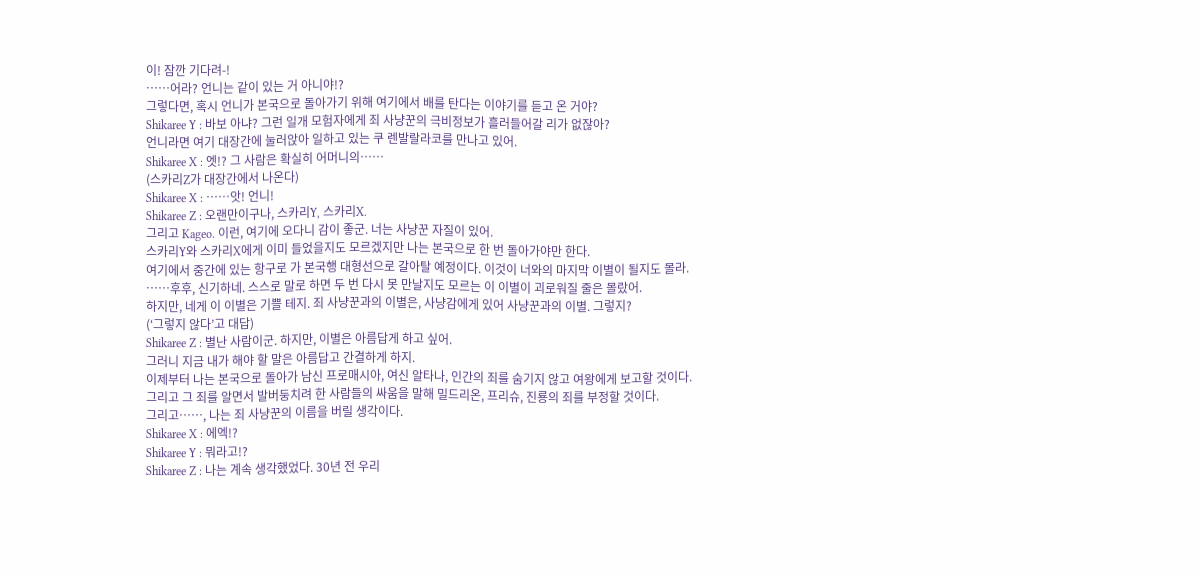이! 잠깐 기다려-!
……어라? 언니는 같이 있는 거 아니야!?
그렇다면, 혹시 언니가 본국으로 돌아가기 위해 여기에서 배를 탄다는 이야기를 듣고 온 거야?
Shikaree Y : 바보 아냐? 그런 일개 모험자에게 죄 사냥꾼의 극비정보가 흘러들어갈 리가 없잖아?
언니라면 여기 대장간에 눌러앉아 일하고 있는 쿠 렌발랄라코를 만나고 있어.
Shikaree X : 엣!? 그 사람은 확실히 어머니의……
(스카리Z가 대장간에서 나온다)
Shikaree X : ……앗! 언니!
Shikaree Z : 오랜만이구나, 스카리Y, 스카리X.
그리고 Kageo. 이런, 여기에 오다니 감이 좋군. 너는 사냥꾼 자질이 있어.
스카리Y와 스카리X에게 이미 들었을지도 모르겠지만 나는 본국으로 한 번 돌아가야만 한다.
여기에서 중간에 있는 항구로 가 본국행 대형선으로 갈아탈 예정이다. 이것이 너와의 마지막 이별이 될지도 몰라.
……후후, 신기하네. 스스로 말로 하면 두 번 다시 못 만날지도 모르는 이 이별이 괴로워질 줄은 몰랐어.
하지만, 네게 이 이별은 기쁠 테지. 죄 사냥꾼과의 이별은, 사냥감에게 있어 사냥꾼과의 이별. 그렇지?
(‘그렇지 않다’고 대답)
Shikaree Z : 별난 사람이군. 하지만, 이별은 아름답게 하고 싶어.
그러니 지금 내가 해야 할 말은 아름답고 간결하게 하지.
이제부터 나는 본국으로 돌아가 남신 프로매시아, 여신 알타나, 인간의 죄를 숨기지 않고 여왕에게 보고할 것이다.
그리고 그 죄를 알면서 발버둥치려 한 사람들의 싸움을 말해 밀드리온, 프리슈, 진룡의 죄를 부정할 것이다.
그리고……, 나는 죄 사냥꾼의 이름을 버릴 생각이다.
Shikaree X : 에엑!?
Shikaree Y : 뭐라고!?
Shikaree Z : 나는 계속 생각했었다. 30년 전 우리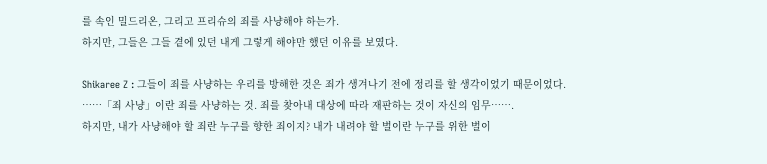를 속인 밀드리온, 그리고 프리슈의 죄를 사냥해야 하는가.
하지만, 그들은 그들 곁에 있던 내게 그렇게 해야만 했던 이유를 보였다.

Shikaree Z : 그들이 죄를 사냥하는 우리를 방해한 것은 죄가 생겨나기 전에 정리를 할 생각이었기 때문이었다.
……「죄 사냥」이란 죄를 사냥하는 것. 죄를 찾아내 대상에 따라 재판하는 것이 자신의 임무…….
하지만, 내가 사냥해야 할 죄란 누구를 향한 죄이지? 내가 내려야 할 벌이란 누구를 위한 벌이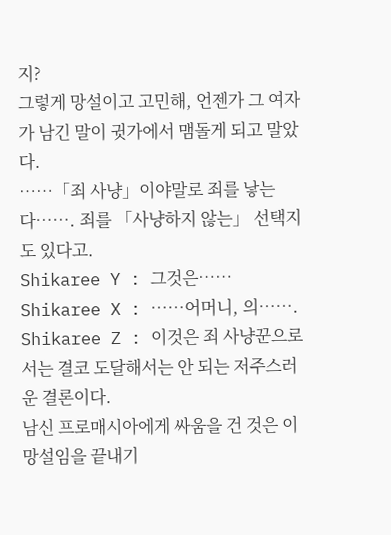지?
그렇게 망설이고 고민해, 언젠가 그 여자가 남긴 말이 귓가에서 맴돌게 되고 말았다.
……「죄 사냥」이야말로 죄를 낳는다……. 죄를 「사냥하지 않는」 선택지도 있다고.
Shikaree Y : 그것은……
Shikaree X : ……어머니, 의…….
Shikaree Z : 이것은 죄 사냥꾼으로서는 결코 도달해서는 안 되는 저주스러운 결론이다.
남신 프로매시아에게 싸움을 건 것은 이 망설임을 끝내기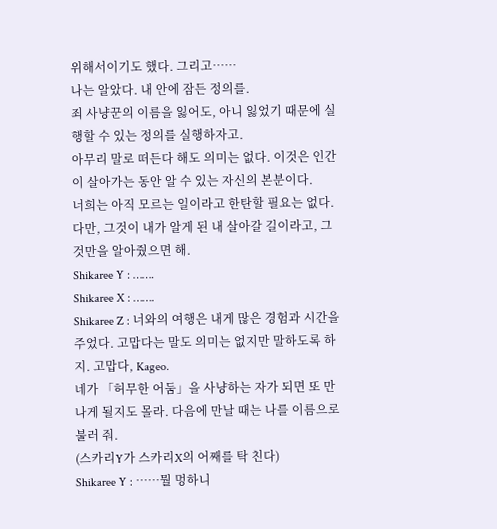위해서이기도 했다. 그리고……
나는 알았다. 내 안에 잠든 정의를.
죄 사냥꾼의 이름을 잃어도, 아니 잃었기 때문에 실행할 수 있는 정의를 실행하자고.
아무리 말로 떠든다 해도 의미는 없다. 이것은 인간이 살아가는 동안 알 수 있는 자신의 본분이다.
너희는 아직 모르는 일이라고 한탄할 필요는 없다. 다만, 그것이 내가 알게 된 내 살아갈 길이라고, 그것만을 알아줬으면 해.
Shikaree Y : …….
Shikaree X : …….
Shikaree Z : 너와의 여행은 내게 많은 경험과 시간을 주었다. 고맙다는 말도 의미는 없지만 말하도록 하지. 고맙다, Kageo.
네가 「허무한 어둠」을 사냥하는 자가 되면 또 만나게 될지도 몰라. 다음에 만날 때는 나를 이름으로 불러 줘.
(스카리Y가 스카리X의 어째를 탁 친다)
Shikaree Y : ……뭘 멍하니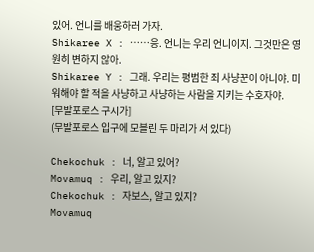있어. 언니를 배웅하러 가자.
Shikaree X : ……응. 언니는 우리 언니이지. 그것만은 영원히 변하지 않아.
Shikaree Y : 그래. 우리는 평범한 죄 사냥꾼이 아니야. 미워해야 할 적을 사냥하고 사냥하는 사람을 지키는 수호자야.
[무발포로스 구시가]
(무발포로스 입구에 모블린 두 마리가 서 있다)

Chekochuk : 너, 알고 있어?
Movamuq : 우리, 알고 있지?
Chekochuk : 자보스, 알고 있지?
Movamuq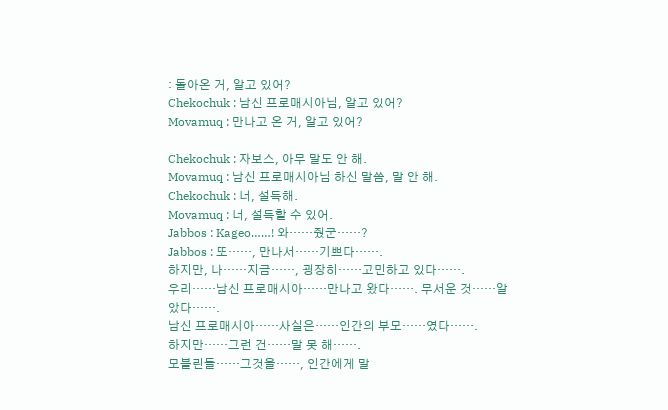: 돌아온 거, 알고 있어?
Chekochuk : 남신 프로매시아님, 알고 있어?
Movamuq : 만나고 온 거, 알고 있어?

Chekochuk : 자보스, 아무 말도 안 해.
Movamuq : 남신 프로매시아님 하신 말씀, 말 안 해.
Chekochuk : 너, 설득해.
Movamuq : 너, 설득할 수 있어.
Jabbos : Kageo……! 와……줬군……?
Jabbos : 또……, 만나서……기쁘다…….
하지만, 나……지금……, 굉장히……고민하고 있다…….
우리……남신 프로매시아……만나고 왔다……. 무서운 것……알았다…….
남신 프로매시아……사실은……인간의 부모……였다…….
하지만……그런 건……말 못 해…….
모블린들……그것을……, 인간에게 말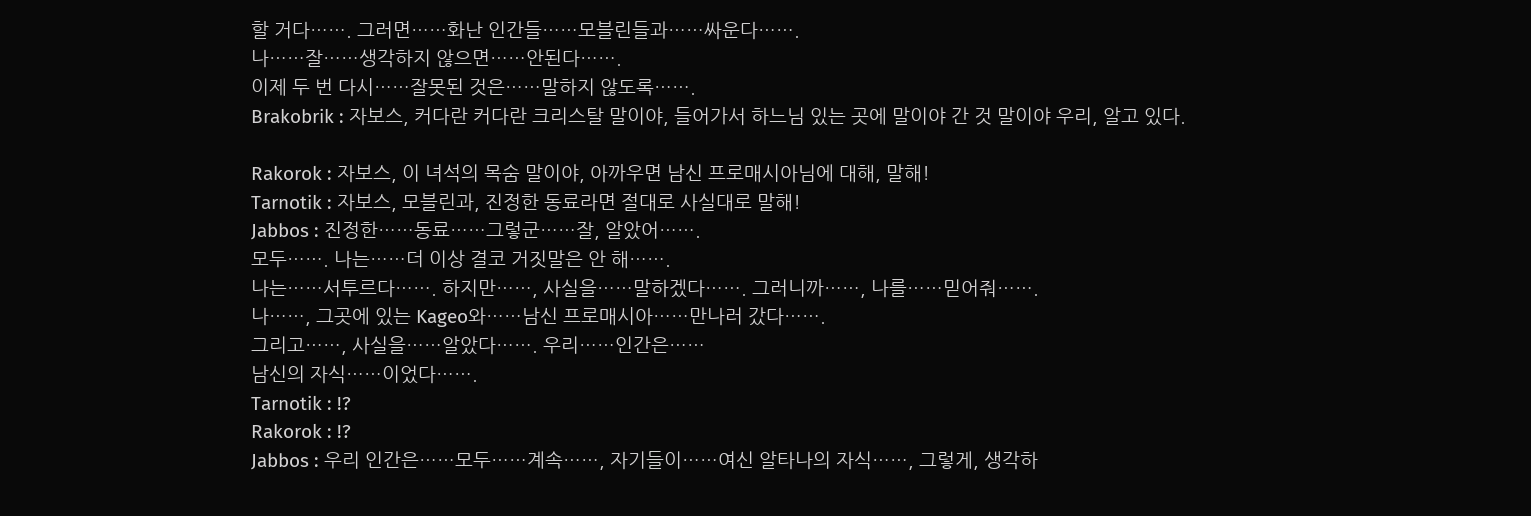할 거다……. 그러면……화난 인간들……모블린들과……싸운다…….
나……잘……생각하지 않으면……안된다…….
이제 두 번 다시……잘못된 것은……말하지 않도록…….
Brakobrik : 자보스, 커다란 커다란 크리스탈 말이야, 들어가서 하느님 있는 곳에 말이야 간 것 말이야 우리, 알고 있다.

Rakorok : 자보스, 이 녀석의 목숨 말이야, 아까우면 남신 프로매시아님에 대해, 말해!
Tarnotik : 자보스, 모블린과, 진정한 동료라면 절대로 사실대로 말해!
Jabbos : 진정한……동료……그렇군……잘, 알았어…….
모두……. 나는……더 이상 결코 거짓말은 안 해…….
나는……서투르다……. 하지만……, 사실을……말하겠다……. 그러니까……, 나를……믿어줘…….
나……, 그곳에 있는 Kageo와……남신 프로매시아……만나러 갔다…….
그리고……, 사실을……알았다……. 우리……인간은……
남신의 자식……이었다…….
Tarnotik : !?
Rakorok : !?
Jabbos : 우리 인간은……모두……계속……, 자기들이……여신 알타나의 자식……, 그렇게, 생각하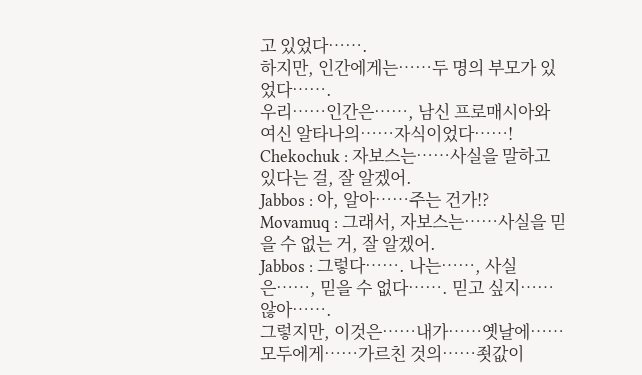고 있었다…….
하지만, 인간에게는……두 명의 부모가 있었다…….
우리……인간은……, 남신 프로매시아와 여신 알타나의……자식이었다……!
Chekochuk : 자보스는……사실을 말하고 있다는 걸, 잘 알겠어.
Jabbos : 아, 알아……주는 건가!?
Movamuq : 그래서, 자보스는……사실을 믿을 수 없는 거, 잘 알겠어.
Jabbos : 그렇다……. 나는……, 사실은……, 믿을 수 없다……. 믿고 싶지……않아…….
그렇지만, 이것은……내가……옛날에……모두에게……가르친 것의……죗값이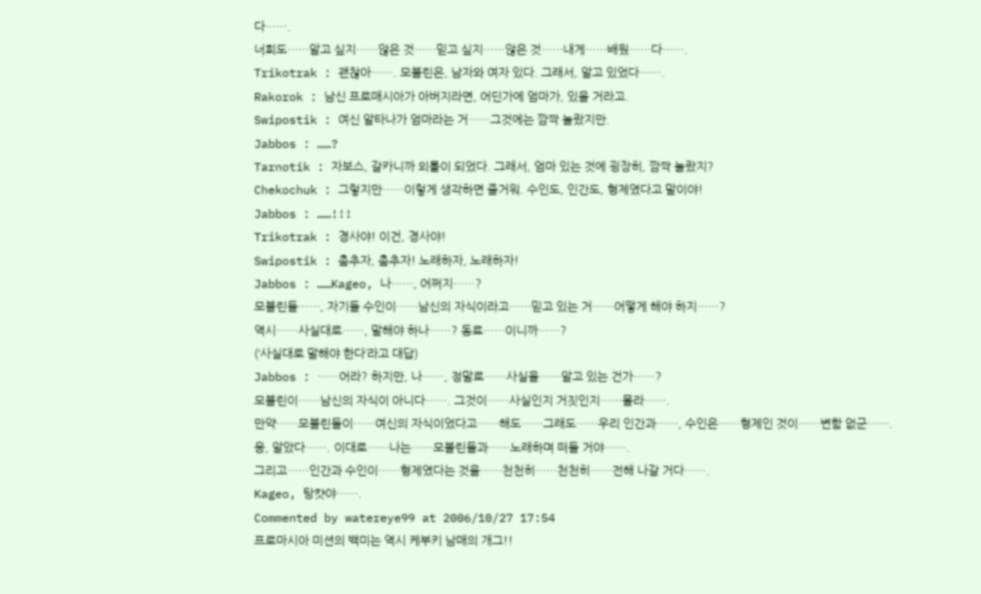다…….
너희도……알고 싶지……않은 것……믿고 싶지……않은 것……내게……배웠……다…….
Trikotrak : 괜찮아……. 모블린은, 남자와 여자 있다. 그래서, 알고 있었다…….
Rakorok : 남신 프로매시아가 아버지라면, 어딘가에 엄마가, 있을 거라고.
Swipostik : 여신 알타나가 엄마라는 거……그것에는 깜짝 놀랐지만.
Jabbos : ……?
Tarnotik : 자보스, 갈카니까 외톨이 되었다. 그래서, 엄마 있는 것에 굉장히, 깜짝 놀랐지?
Chekochuk : 그렇지만……이렇게 생각하면 즐거워. 수인도, 인간도, 형제였다고 말이야!
Jabbos : ……!!!
Trikotrak : 경사야! 이건, 경사야!
Swipostik : 춤추자, 춤추자! 노래하자, 노래하자!
Jabbos : ……Kageo, 나……, 어쩌지……?
모블린들……, 자기들 수인이……남신의 자식이라고……믿고 있는 거……어떻게 해야 하지……?
역시……사실대로……, 말해야 하나……? 동료……이니까……?
(‘사실대로 말해야 한다’라고 대답)
Jabbos : ……어라? 하지만, 나……, 정말로……사실을……알고 있는 건가……?
모블린이……남신의 자식이 아니다……. 그것이……사실인지 거짓인지……몰라…….
만약……모블린들이……여신의 자식이었다고……해도……그래도……우리 인간과……, 수인은……형제인 것이……변함 없군…….
응, 알았다……. 이대로……나는……모블린들과……노래하며 떠들 거야…….
그리고……인간과 수인이……형제였다는 것을……천천히……천천히……전해 나갈 거다…….
Kageo, 탕캿야…….
Commented by watereye99 at 2006/10/27 17:54
프로마시아 미션의 백미는 역시 케부키 남매의 개그!!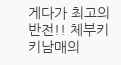게다가 최고의 반전!! 체부키키남매의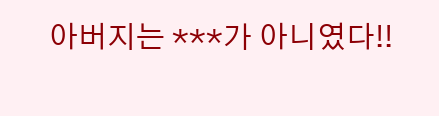아버지는 ***가 아니였다!!